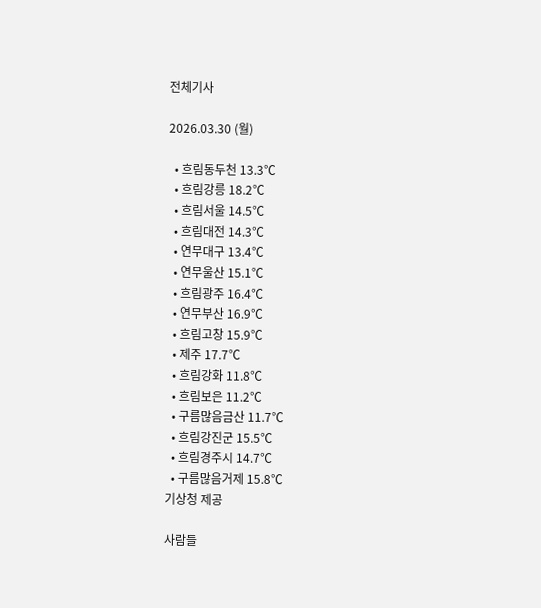전체기사

2026.03.30 (월)

  • 흐림동두천 13.3℃
  • 흐림강릉 18.2℃
  • 흐림서울 14.5℃
  • 흐림대전 14.3℃
  • 연무대구 13.4℃
  • 연무울산 15.1℃
  • 흐림광주 16.4℃
  • 연무부산 16.9℃
  • 흐림고창 15.9℃
  • 제주 17.7℃
  • 흐림강화 11.8℃
  • 흐림보은 11.2℃
  • 구름많음금산 11.7℃
  • 흐림강진군 15.5℃
  • 흐림경주시 14.7℃
  • 구름많음거제 15.8℃
기상청 제공

사람들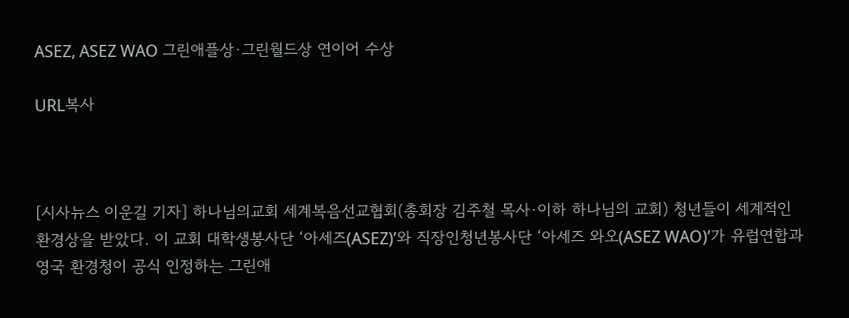ASEZ, ASEZ WAO 그린애플상·그린월드상 연이어 수상

URL복사



[시사뉴스 이운길 기자] 하나님의교회 세계복음선교협회(총회장 김주철 목사·이하 하나님의 교회) 청년들이 세계적인 환경상을 받았다. 이 교회 대학생봉사단 ‘아세즈(ASEZ)’와 직장인청년봉사단 ‘아세즈 와오(ASEZ WAO)’가 유럽연합과 영국 환경청이 공식 인정하는 그린애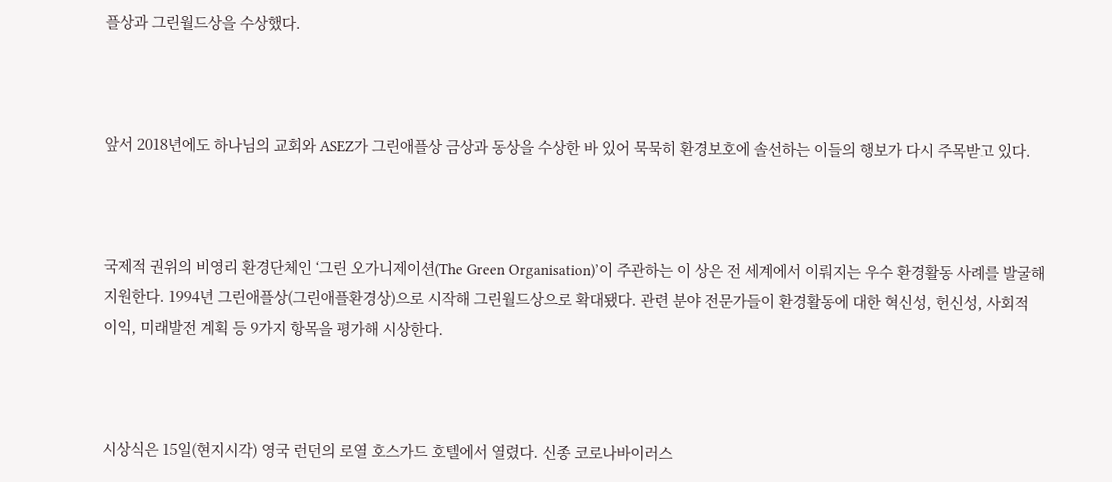플상과 그린월드상을 수상했다.



앞서 2018년에도 하나님의 교회와 ASEZ가 그린애플상 금상과 동상을 수상한 바 있어 묵묵히 환경보호에 솔선하는 이들의 행보가 다시 주목받고 있다.



국제적 권위의 비영리 환경단체인 ‘그린 오가니제이션(The Green Organisation)’이 주관하는 이 상은 전 세계에서 이뤄지는 우수 환경활동 사례를 발굴해 지원한다. 1994년 그린애플상(그린애플환경상)으로 시작해 그린월드상으로 확대됐다. 관련 분야 전문가들이 환경활동에 대한 혁신성, 헌신성, 사회적 이익, 미래발전 계획 등 9가지 항목을 평가해 시상한다.



시상식은 15일(현지시각) 영국 런던의 로열 호스가드 호텔에서 열렸다. 신종 코로나바이러스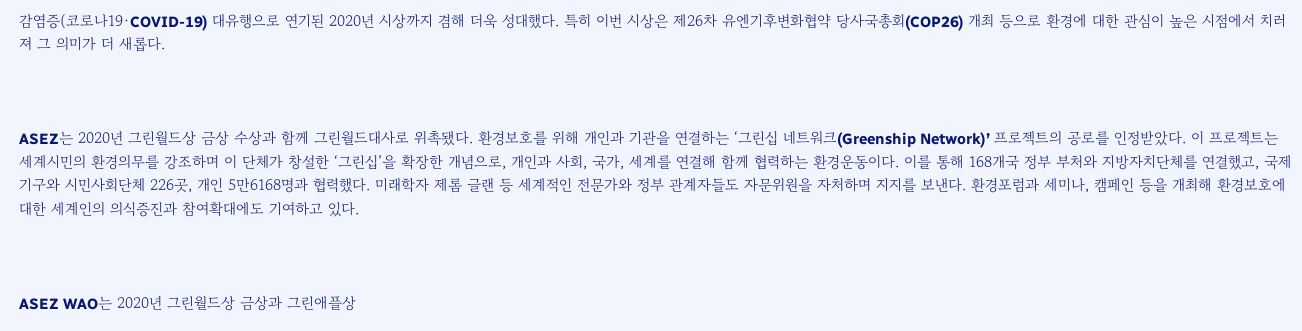감염증(코로나19·COVID-19) 대유행으로 연기된 2020년 시상까지 겸해 더욱 성대했다. 특히 이번 시상은 제26차 유엔기후변화협약 당사국총회(COP26) 개최 등으로 환경에 대한 관심이 높은 시점에서 치러져 그 의미가 더 새롭다.



ASEZ는 2020년 그린월드상 금상 수상과 함께 그린월드대사로 위촉됐다. 환경보호를 위해 개인과 기관을 연결하는 ‘그린십 네트워크(Greenship Network)’ 프로젝트의 공로를 인정받았다. 이 프로젝트는 세계시민의 환경의무를 강조하며 이 단체가 창설한 ‘그린십’을 확장한 개념으로, 개인과 사회, 국가, 세계를 연결해 함께 협력하는 환경운동이다. 이를 통해 168개국 정부 부처와 지방자치단체를 연결했고, 국제기구와 시민사회단체 226곳, 개인 5만6168명과 협력했다. 미래학자 제롬 글랜 등 세계적인 전문가와 정부 관계자들도 자문위원을 자처하며 지지를 보낸다. 환경포럼과 세미나, 캠페인 등을 개최해 환경보호에 대한 세계인의 의식증진과 참여확대에도 기여하고 있다.



ASEZ WAO는 2020년 그린월드상 금상과 그린애플상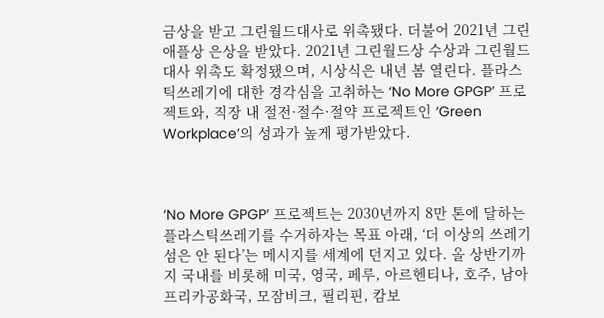금상을 받고 그린월드대사로 위촉됐다. 더불어 2021년 그린애플상 은상을 받았다. 2021년 그린월드상 수상과 그린월드대사 위촉도 확정됐으며, 시상식은 내년 봄 열린다. 플라스틱쓰레기에 대한 경각심을 고취하는 ‘No More GPGP’ 프로젝트와, 직장 내 절전·절수·절약 프로젝트인 ‘Green Workplace’의 성과가 높게 평가받았다.



‘No More GPGP’ 프로젝트는 2030년까지 8만 톤에 달하는 플라스틱쓰레기를 수거하자는 목표 아래, ‘더 이상의 쓰레기섬은 안 된다’는 메시지를 세계에 던지고 있다. 올 상반기까지 국내를 비롯해 미국, 영국, 페루, 아르헨티나, 호주, 남아프리카공화국, 모잠비크, 필리핀, 캄보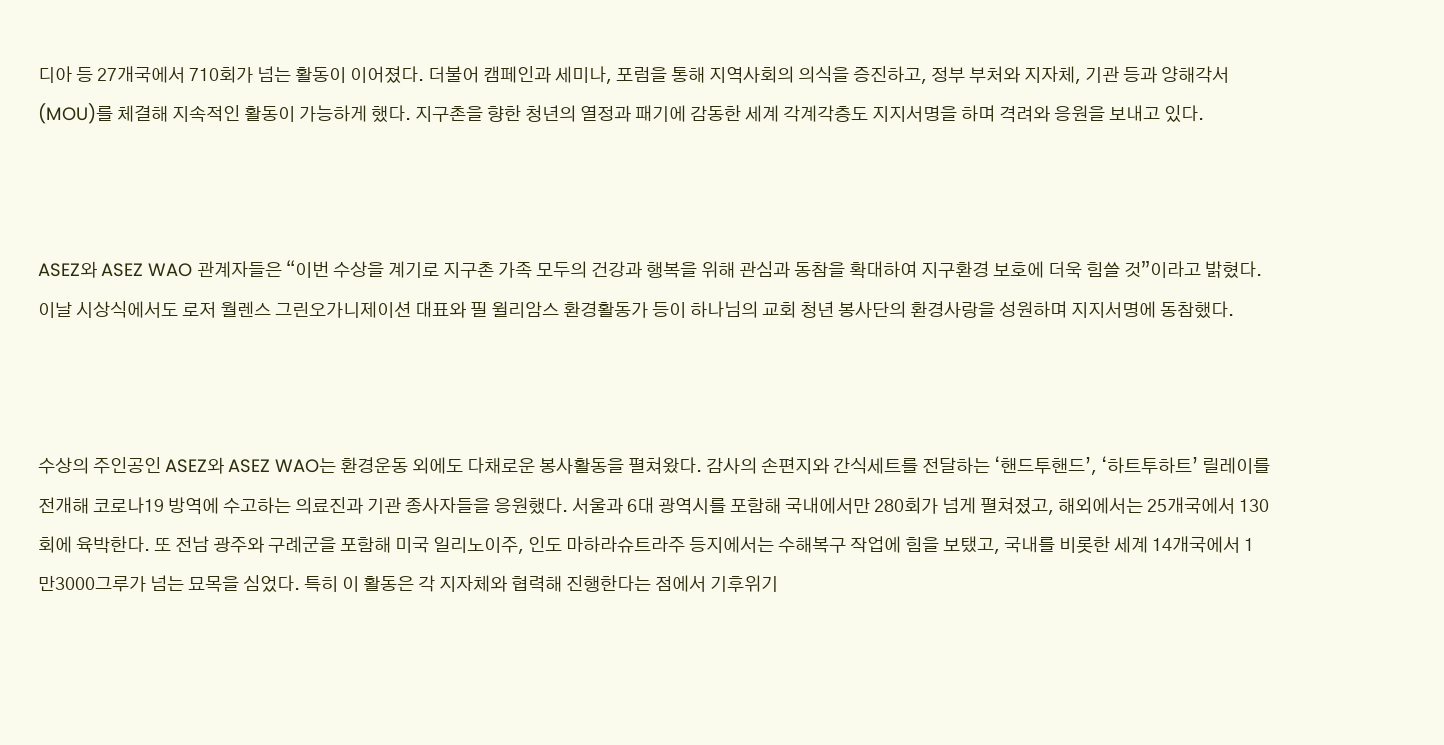디아 등 27개국에서 710회가 넘는 활동이 이어졌다. 더불어 캠페인과 세미나, 포럼을 통해 지역사회의 의식을 증진하고, 정부 부처와 지자체, 기관 등과 양해각서(MOU)를 체결해 지속적인 활동이 가능하게 했다. 지구촌을 향한 청년의 열정과 패기에 감동한 세계 각계각층도 지지서명을 하며 격려와 응원을 보내고 있다.



ASEZ와 ASEZ WAO 관계자들은 “이번 수상을 계기로 지구촌 가족 모두의 건강과 행복을 위해 관심과 동참을 확대하여 지구환경 보호에 더욱 힘쓸 것”이라고 밝혔다. 이날 시상식에서도 로저 월렌스 그린오가니제이션 대표와 필 윌리암스 환경활동가 등이 하나님의 교회 청년 봉사단의 환경사랑을 성원하며 지지서명에 동참했다.



수상의 주인공인 ASEZ와 ASEZ WAO는 환경운동 외에도 다채로운 봉사활동을 펼쳐왔다. 감사의 손편지와 간식세트를 전달하는 ‘핸드투핸드’, ‘하트투하트’ 릴레이를 전개해 코로나19 방역에 수고하는 의료진과 기관 종사자들을 응원했다. 서울과 6대 광역시를 포함해 국내에서만 280회가 넘게 펼쳐졌고, 해외에서는 25개국에서 130회에 육박한다. 또 전남 광주와 구례군을 포함해 미국 일리노이주, 인도 마하라슈트라주 등지에서는 수해복구 작업에 힘을 보탰고, 국내를 비롯한 세계 14개국에서 1만3000그루가 넘는 묘목을 심었다. 특히 이 활동은 각 지자체와 협력해 진행한다는 점에서 기후위기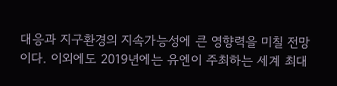대응과 지구환경의 지속가능성에 큰 영향력을 미칠 전망이다. 이외에도 2019년에는 유엔이 주최하는 세계 최대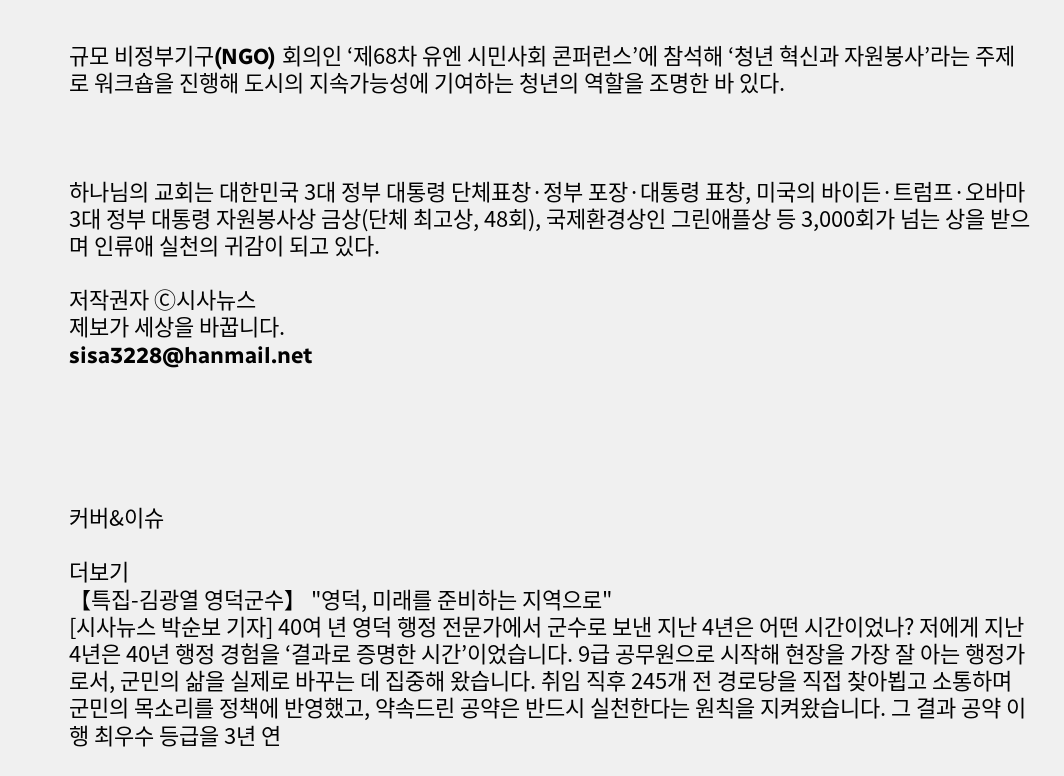규모 비정부기구(NGO) 회의인 ‘제68차 유엔 시민사회 콘퍼런스’에 참석해 ‘청년 혁신과 자원봉사’라는 주제로 워크숍을 진행해 도시의 지속가능성에 기여하는 청년의 역할을 조명한 바 있다.



하나님의 교회는 대한민국 3대 정부 대통령 단체표창·정부 포장·대통령 표창, 미국의 바이든·트럼프·오바마 3대 정부 대통령 자원봉사상 금상(단체 최고상, 48회), 국제환경상인 그린애플상 등 3,000회가 넘는 상을 받으며 인류애 실천의 귀감이 되고 있다.

저작권자 Ⓒ시사뉴스
제보가 세상을 바꿉니다.
sisa3228@hanmail.net





커버&이슈

더보기
【특집-김광열 영덕군수】 "영덕, 미래를 준비하는 지역으로"
[시사뉴스 박순보 기자] 40여 년 영덕 행정 전문가에서 군수로 보낸 지난 4년은 어떤 시간이었나? 저에게 지난 4년은 40년 행정 경험을 ‘결과로 증명한 시간’이었습니다. 9급 공무원으로 시작해 현장을 가장 잘 아는 행정가로서, 군민의 삶을 실제로 바꾸는 데 집중해 왔습니다. 취임 직후 245개 전 경로당을 직접 찾아뵙고 소통하며 군민의 목소리를 정책에 반영했고, 약속드린 공약은 반드시 실천한다는 원칙을 지켜왔습니다. 그 결과 공약 이행 최우수 등급을 3년 연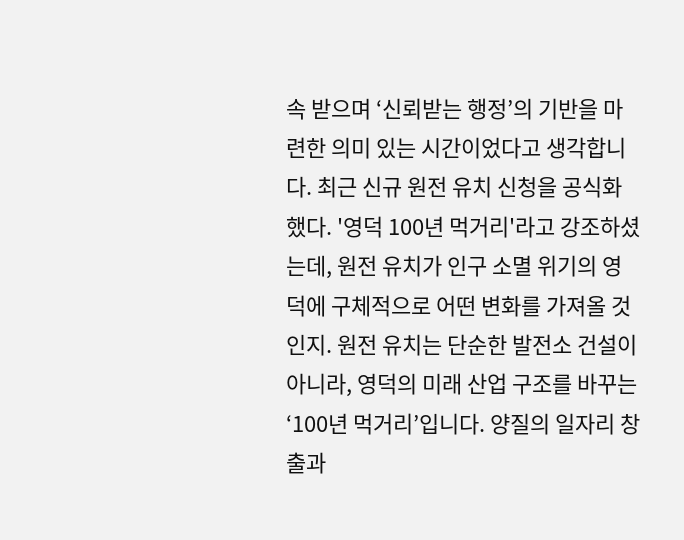속 받으며 ‘신뢰받는 행정’의 기반을 마련한 의미 있는 시간이었다고 생각합니다. 최근 신규 원전 유치 신청을 공식화했다. '영덕 100년 먹거리'라고 강조하셨는데, 원전 유치가 인구 소멸 위기의 영덕에 구체적으로 어떤 변화를 가져올 것인지. 원전 유치는 단순한 발전소 건설이 아니라, 영덕의 미래 산업 구조를 바꾸는 ‘100년 먹거리’입니다. 양질의 일자리 창출과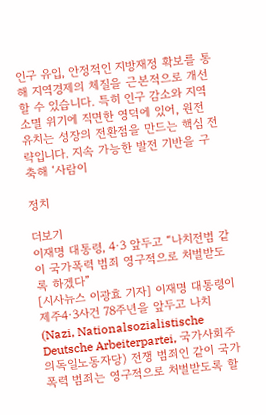인구 유입, 안정적인 지방재정 확보를 통해 지역경제의 체질을 근본적으로 개선할 수 있습니다. 특히 인구 감소와 지역 소멸 위기에 직면한 영덕에 있어, 원전 유치는 성장의 전환점을 만드는 핵심 전략입니다. 지속 가능한 발전 기반을 구축해 ‘사람이

정치

더보기
이재명 대통령, 4·3 앞두고 “나치전범 같이 국가폭력 범죄 영구적으로 처벌받도록 하겠다”
[시사뉴스 이광효 기자] 이재명 대통령이 제주4·3사건 78주년을 앞두고 나치(Nazi, Nationalsozialistische Deutsche Arbeiterpartei, 국가사회주의독일노동자당) 전쟁 범죄인 같이 국가폭력 범죄는 영구적으로 처벌받도록 할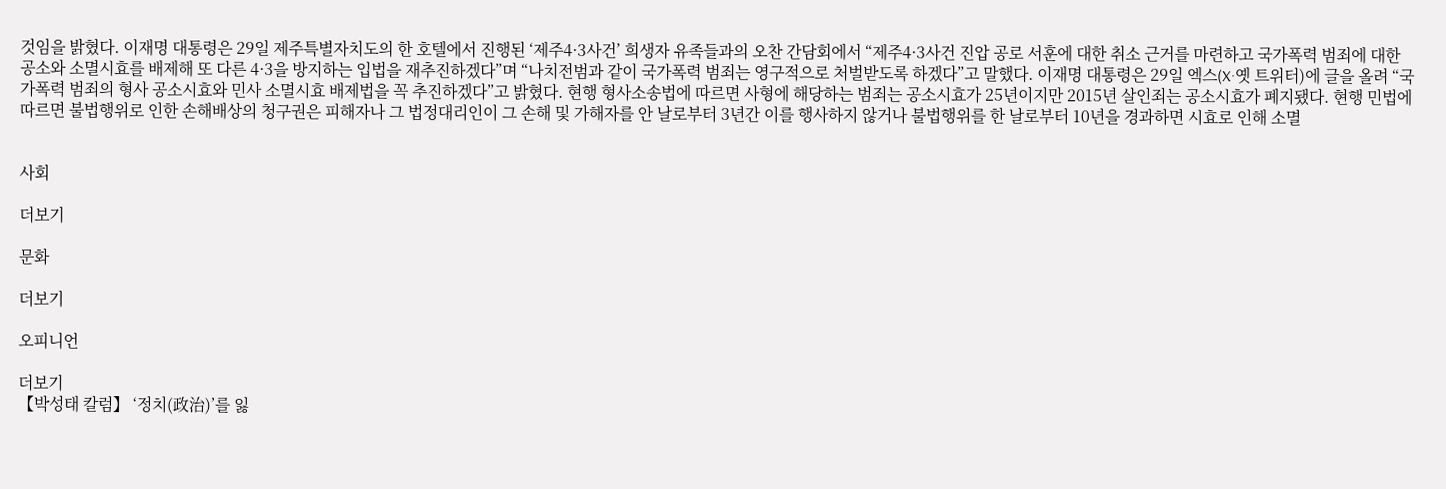것임을 밝혔다. 이재명 대통령은 29일 제주특별자치도의 한 호텔에서 진행된 ‘제주4·3사건’ 희생자 유족들과의 오찬 간담회에서 “제주4·3사건 진압 공로 서훈에 대한 취소 근거를 마련하고 국가폭력 범죄에 대한 공소와 소멸시효를 배제해 또 다른 4·3을 방지하는 입법을 재추진하겠다”며 “나치전범과 같이 국가폭력 범죄는 영구적으로 처벌받도록 하겠다”고 말했다. 이재명 대통령은 29일 엑스(X·옛 트위터)에 글을 올려 “국가폭력 범죄의 형사 공소시효와 민사 소멸시효 배제법을 꼭 추진하겠다”고 밝혔다. 현행 형사소송법에 따르면 사형에 해당하는 범죄는 공소시효가 25년이지만 2015년 살인죄는 공소시효가 폐지됐다. 현행 민법에 따르면 불법행위로 인한 손해배상의 청구권은 피해자나 그 법정대리인이 그 손해 및 가해자를 안 날로부터 3년간 이를 행사하지 않거나 불법행위를 한 날로부터 10년을 경과하면 시효로 인해 소멸


사회

더보기

문화

더보기

오피니언

더보기
【박성태 칼럼】 ‘정치(政治)’를 잃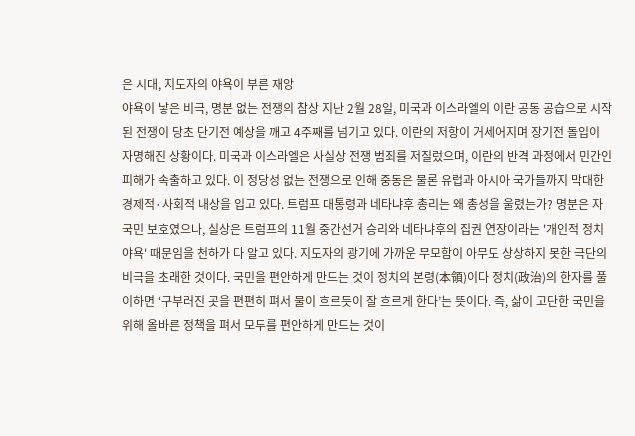은 시대, 지도자의 야욕이 부른 재앙
야욕이 낳은 비극, 명분 없는 전쟁의 참상 지난 2월 28일, 미국과 이스라엘의 이란 공동 공습으로 시작된 전쟁이 당초 단기전 예상을 깨고 4주째를 넘기고 있다. 이란의 저항이 거세어지며 장기전 돌입이 자명해진 상황이다. 미국과 이스라엘은 사실상 전쟁 범죄를 저질렀으며, 이란의 반격 과정에서 민간인 피해가 속출하고 있다. 이 정당성 없는 전쟁으로 인해 중동은 물론 유럽과 아시아 국가들까지 막대한 경제적·사회적 내상을 입고 있다. 트럼프 대통령과 네타냐후 총리는 왜 총성을 울렸는가? 명분은 자국민 보호였으나, 실상은 트럼프의 11월 중간선거 승리와 네타냐후의 집권 연장이라는 '개인적 정치 야욕' 때문임을 천하가 다 알고 있다. 지도자의 광기에 가까운 무모함이 아무도 상상하지 못한 극단의 비극을 초래한 것이다. 국민을 편안하게 만드는 것이 정치의 본령(本領)이다 정치(政治)의 한자를 풀이하면 ‘구부러진 곳을 편편히 펴서 물이 흐르듯이 잘 흐르게 한다’는 뜻이다. 즉, 삶이 고단한 국민을 위해 올바른 정책을 펴서 모두를 편안하게 만드는 것이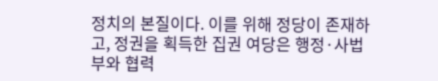정치의 본질이다. 이를 위해 정당이 존재하고, 정권을 획득한 집권 여당은 행정·사법부와 협력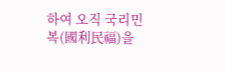하여 오직 국리민복(國利民福)을